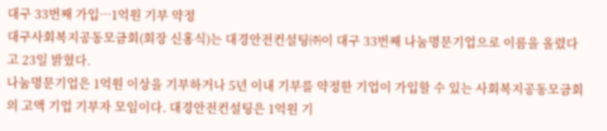대구 33번째 가입…1억원 기부 약정
대구사회복지공동모금회(회장 신홍식)는 대경안전컨설팅㈜이 대구 33번째 나눔명문기업으로 이름을 올렸다고 23일 밝혔다.
나눔명문기업은 1억원 이상을 기부하거나 5년 이내 기부를 약정한 기업이 가입할 수 있는 사회복지공동모금회의 고액 기업 기부자 모임이다. 대경안전컨설팅은 1억원 기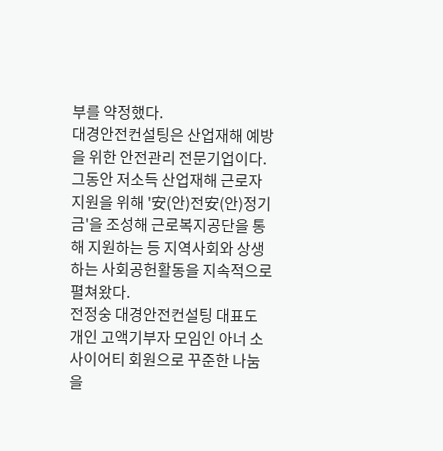부를 약정했다.
대경안전컨설팅은 산업재해 예방을 위한 안전관리 전문기업이다. 그동안 저소득 산업재해 근로자 지원을 위해 '安(안)전安(안)정기금'을 조성해 근로복지공단을 통해 지원하는 등 지역사회와 상생하는 사회공헌활동을 지속적으로 펼쳐왔다.
전정숭 대경안전컨설팅 대표도 개인 고액기부자 모임인 아너 소사이어티 회원으로 꾸준한 나눔을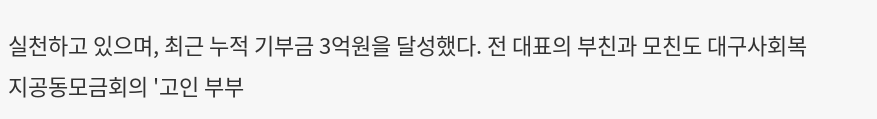실천하고 있으며, 최근 누적 기부금 3억원을 달성했다. 전 대표의 부친과 모친도 대구사회복지공동모금회의 '고인 부부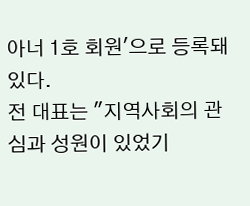아너 1호 회원'으로 등록돼 있다.
전 대표는 "지역사회의 관심과 성원이 있었기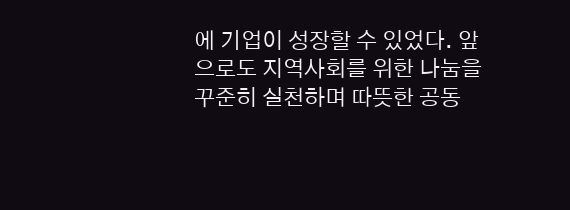에 기업이 성장할 수 있었다. 앞으로도 지역사회를 위한 나눔을 꾸준히 실천하며 따뜻한 공동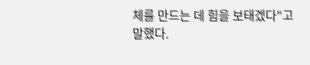체를 만드는 데 힘을 보태겠다"고 말했다.